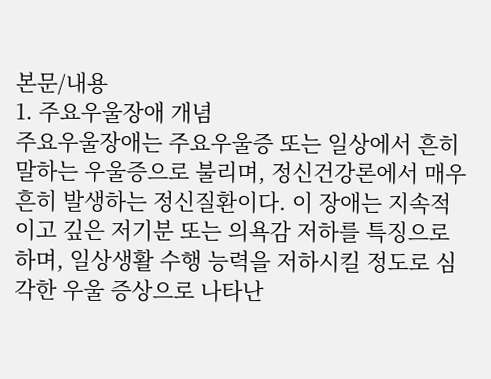본문/내용
1. 주요우울장애 개념
주요우울장애는 주요우울증 또는 일상에서 흔히 말하는 우울증으로 불리며, 정신건강론에서 매우 흔히 발생하는 정신질환이다. 이 장애는 지속적이고 깊은 저기분 또는 의욕감 저하를 특징으로 하며, 일상생활 수행 능력을 저하시킬 정도로 심각한 우울 증상으로 나타난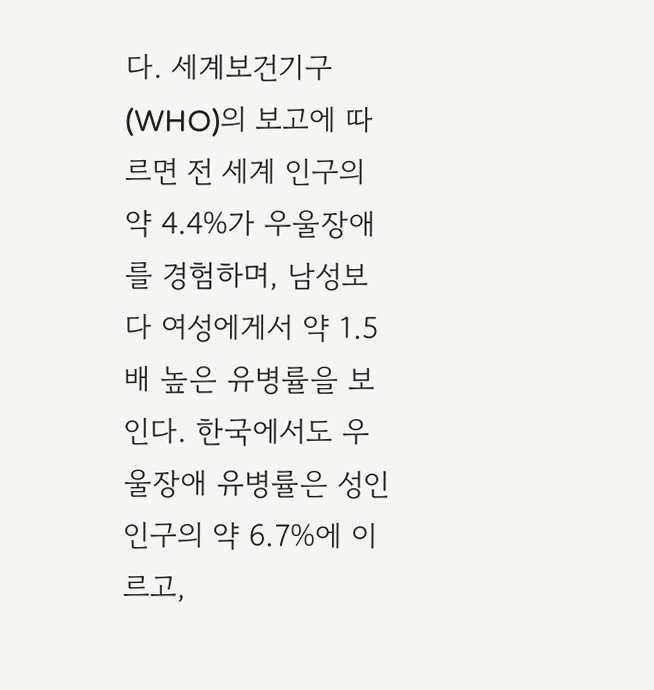다. 세계보건기구(WHO)의 보고에 따르면 전 세계 인구의 약 4.4%가 우울장애를 경험하며, 남성보다 여성에게서 약 1.5배 높은 유병률을 보인다. 한국에서도 우울장애 유병률은 성인 인구의 약 6.7%에 이르고,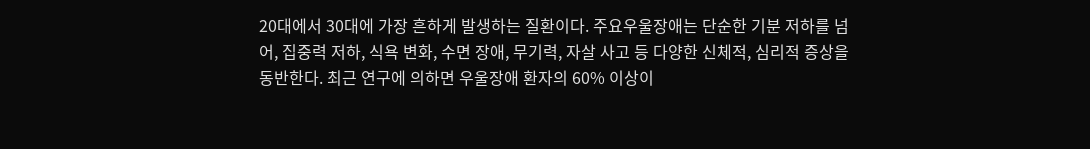20대에서 30대에 가장 흔하게 발생하는 질환이다. 주요우울장애는 단순한 기분 저하를 넘어, 집중력 저하, 식욕 변화, 수면 장애, 무기력, 자살 사고 등 다양한 신체적, 심리적 증상을 동반한다. 최근 연구에 의하면 우울장애 환자의 60% 이상이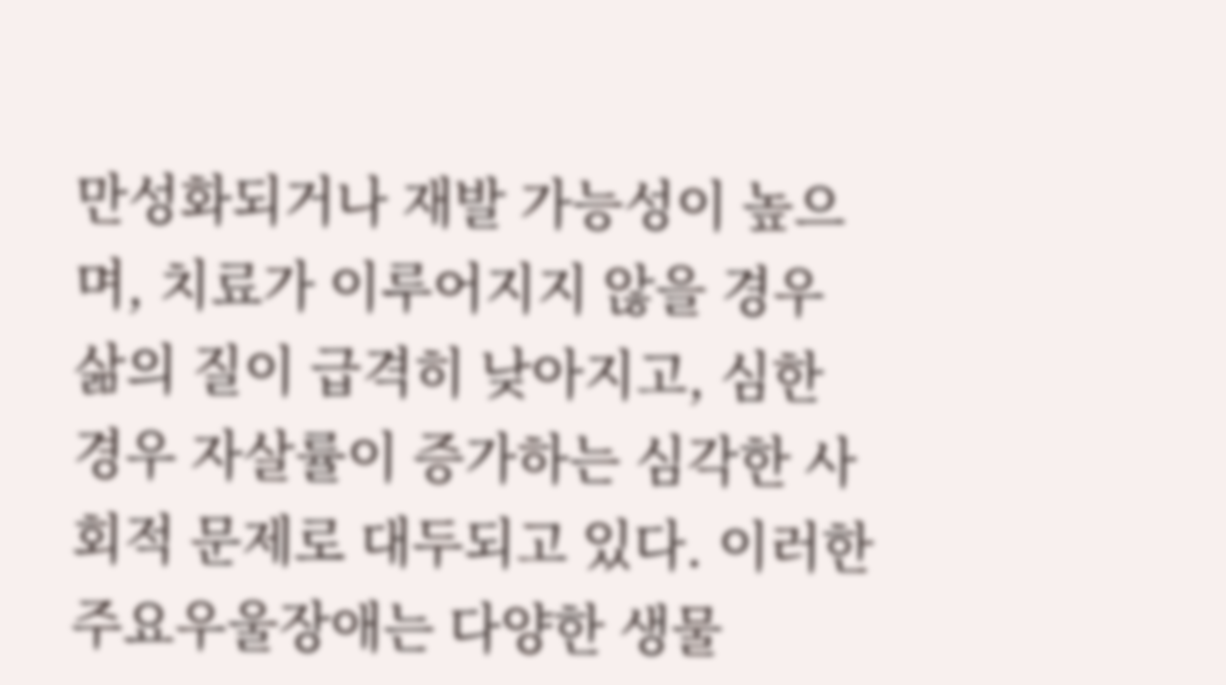만성화되거나 재발 가능성이 높으며, 치료가 이루어지지 않을 경우 삶의 질이 급격히 낮아지고, 심한 경우 자살률이 증가하는 심각한 사회적 문제로 대두되고 있다. 이러한 주요우울장애는 다양한 생물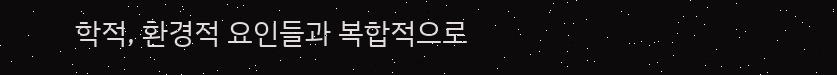학적, 환경적 요인들과 복합적으로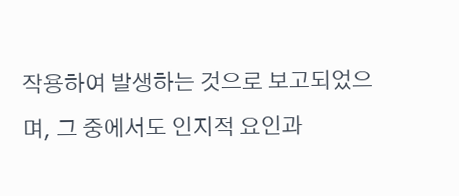작용하여 발생하는 것으로 보고되었으며, 그 중에서도 인지적 요인과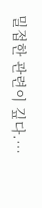밀접한 관련이 깊다.…